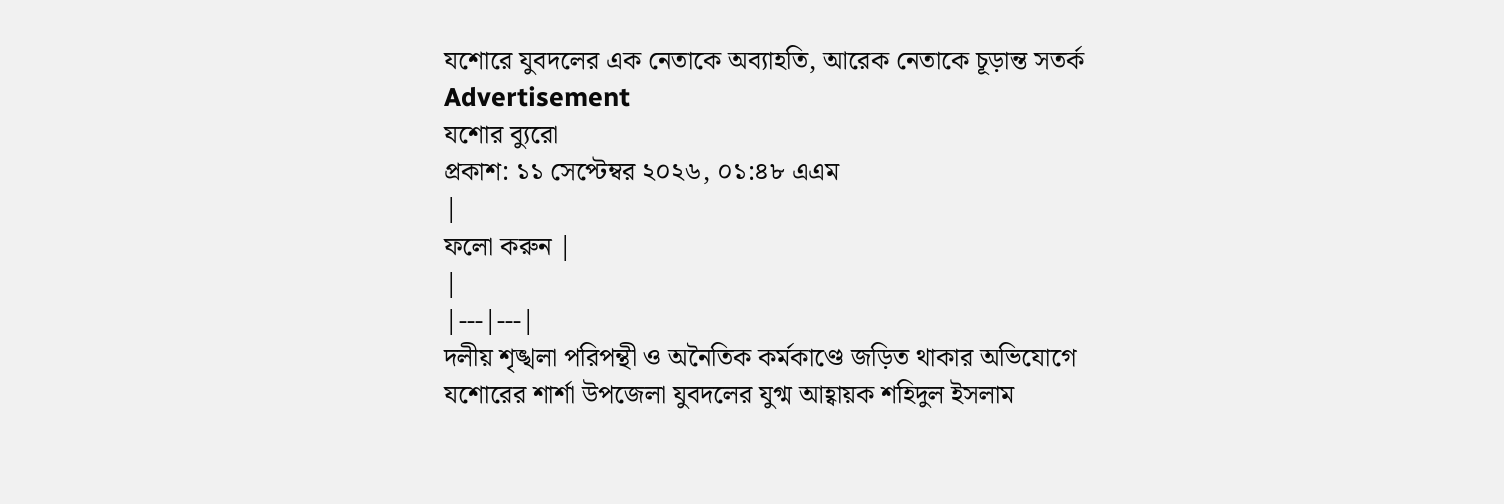যশোরে যুবদলের এক নেতাকে অব্যাহতি, আরেক নেতাকে চূড়ান্ত সতর্ক
Advertisement
যশোর ব্যুরো
প্রকাশ: ১১ সেপ্টেম্বর ২০২৬, ০১:৪৮ এএম
|
ফলো করুন |
|
|---|---|
দলীয় শৃঙ্খলা পরিপন্থী ও অনৈতিক কর্মকাণ্ডে জড়িত থাকার অভিযোগে যশোরের শার্শা উপজেলা যুবদলের যুগ্ম আহ্বায়ক শহিদুল ইসলাম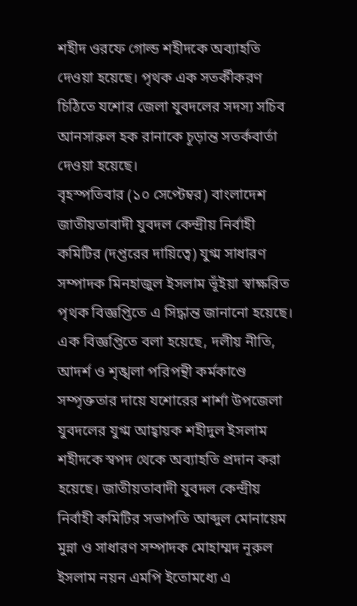শহীদ ওরফে গোল্ড শহীদকে অব্যাহতি দেওয়া হয়েছে। পৃথক এক সতর্কীকরণ চিঠিতে যশোর জেলা যুবদলের সদস্য সচিব আনসারুল হক রানাকে চূড়ান্ত সতর্কবার্তা দেওয়া হয়েছে।
বৃহস্পতিবার (১০ সেপ্টেম্বর) বাংলাদেশ জাতীয়তাবাদী যুবদল কেন্দ্রীয় নির্বাহী কমিটির (দপ্তরের দায়িত্বে) যুগ্ম সাধারণ সম্পাদক মিনহাজুল ইসলাম ভূঁইয়া স্বাক্ষরিত পৃথক বিজ্ঞপ্তিতে এ সিদ্ধান্ত জানানো হয়েছে।
এক বিজ্ঞপ্তিতে বলা হয়েছে, দলীয় নীতি, আদর্শ ও শৃঙ্খলা পরিপন্থী কর্মকাণ্ডে সম্পৃক্ততার দায়ে যশোরের শার্শা উপজেলা যুবদলের যুগ্ম আহ্বায়ক শহীদুল ইসলাম শহীদকে স্বপদ থেকে অব্যাহতি প্রদান করা হয়েছে। জাতীয়তাবাদী যুবদল কেন্দ্রীয় নির্বাহী কমিটির সভাপতি আব্দুল মোনায়েম মুন্না ও সাধারণ সম্পাদক মোহাম্মদ নূরুল ইসলাম নয়ন এমপি ইতোমধ্যে এ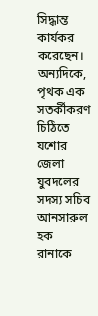সিদ্ধান্ত কার্যকর করেছেন।
অন্যদিকে, পৃথক এক সতর্কীকরণ চিঠিতে যশোর জেলা যুবদলের সদস্য সচিব আনসারুল হক রানাকে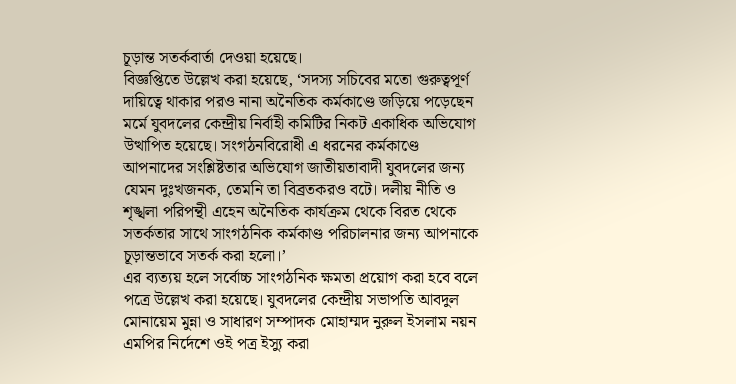চূড়ান্ত সতর্কবার্তা দেওয়া হয়েছে।
বিজ্ঞপ্তিতে উল্লেখ করা হয়েছে, ‘সদস্য সচিবের মতো গুরুত্বপূর্ণ দায়িত্বে থাকার পরও নানা অনৈতিক কর্মকাণ্ডে জড়িয়ে পড়েছেন মর্মে যুবদলের কেন্দ্রীয় নির্বাহী কমিটির নিকট একাধিক অভিযোগ উত্থাপিত হয়েছে। সংগঠনবিরোধী এ ধরনের কর্মকাণ্ডে আপনাদের সংশ্লিষ্টতার অভিযোগ জাতীয়তাবাদী যুবদলের জন্য যেমন দুঃখজনক, তেমনি তা বিব্রতকরও বটে। দলীয় নীতি ও শৃঙ্খলা পরিপন্থী এহেন অনৈতিক কার্যক্রম থেকে বিরত থেকে সতর্কতার সাথে সাংগঠনিক কর্মকাণ্ড পরিচালনার জন্য আপনাকে চূড়ান্তভাবে সতর্ক করা হলো।’
এর ব্যত্যয় হলে সর্বোচ্চ সাংগঠনিক ক্ষমতা প্রয়োগ করা হবে বলে পত্রে উল্লেখ করা হয়েছে। যুবদলের কেন্দ্রীয় সভাপতি আবদুল মোনায়েম মুন্না ও সাধারণ সম্পাদক মোহাম্মদ নুরুল ইসলাম নয়ন এমপির নির্দেশে ওই পত্র ইস্যু করা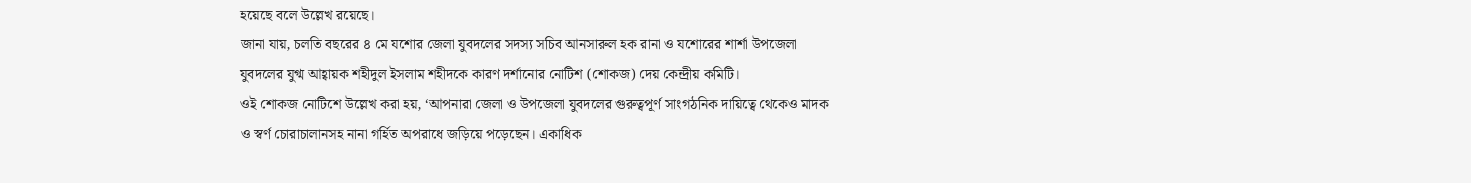হয়েছে বলে উল্লেখ রয়েছে।
জানা যায়, চলতি বছরের ৪ মে যশোর জেলা যুবদলের সদস্য সচিব আনসারুল হক রানা ও যশোরের শার্শা উপজেলা যুবদলের যুগ্ম আহ্বায়ক শহীদুল ইসলাম শহীদকে কারণ দর্শানোর নোটিশ (শোকজ) দেয় কেন্দ্রীয় কমিটি।
ওই শোকজ নোটিশে উল্লেখ করা হয়, ‘আপনারা জেলা ও উপজেলা যুবদলের গুরুত্বপূর্ণ সাংগঠনিক দায়িত্বে থেকেও মাদক ও স্বর্ণ চোরাচালানসহ নানা গর্হিত অপরাধে জড়িয়ে পড়েছেন। একাধিক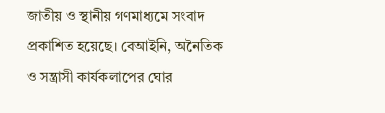জাতীয় ও স্থানীয় গণমাধ্যমে সংবাদ প্রকাশিত হয়েছে। বেআইনি, অনৈতিক ও সন্ত্রাসী কার্যকলাপের ঘোর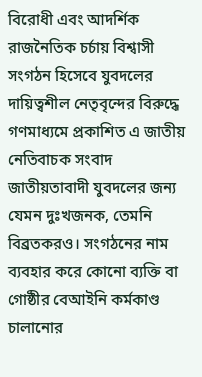বিরোধী এবং আদর্শিক রাজনৈতিক চর্চায় বিশ্বাসী সংগঠন হিসেবে যুবদলের দায়িত্বশীল নেতৃবৃন্দের বিরুদ্ধে গণমাধ্যমে প্রকাশিত এ জাতীয় নেতিবাচক সংবাদ জাতীয়তাবাদী যুবদলের জন্য যেমন দুঃখজনক, তেমনি বিব্রতকরও। সংগঠনের নাম ব্যবহার করে কোনো ব্যক্তি বা গোষ্ঠীর বেআইনি কর্মকাণ্ড চালানোর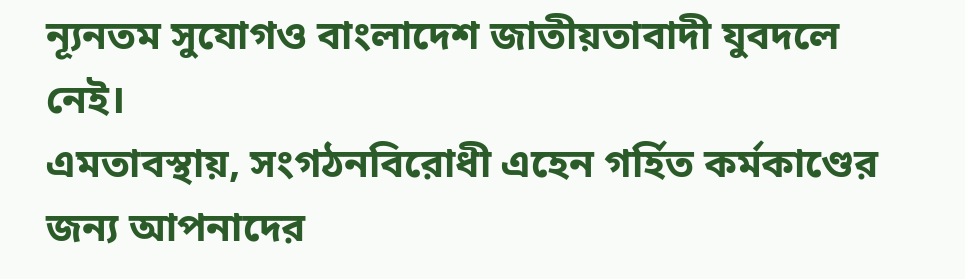ন্যূনতম সুযোগও বাংলাদেশ জাতীয়তাবাদী যুবদলে নেই।
এমতাবস্থায়, সংগঠনবিরোধী এহেন গর্হিত কর্মকাণ্ডের জন্য আপনাদের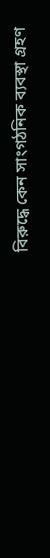বিরুদ্ধে কেন সাংগঠনিক ব্যবস্থা গ্রহণ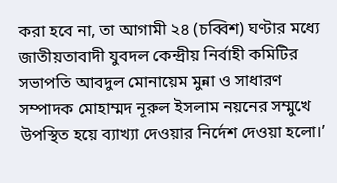করা হবে না, তা আগামী ২৪ (চব্বিশ) ঘণ্টার মধ্যে জাতীয়তাবাদী যুবদল কেন্দ্রীয় নির্বাহী কমিটির সভাপতি আবদুল মোনায়েম মুন্না ও সাধারণ সম্পাদক মোহাম্মদ নূরুল ইসলাম নয়নের সম্মুখে উপস্থিত হয়ে ব্যাখ্যা দেওয়ার নির্দেশ দেওয়া হলো।’